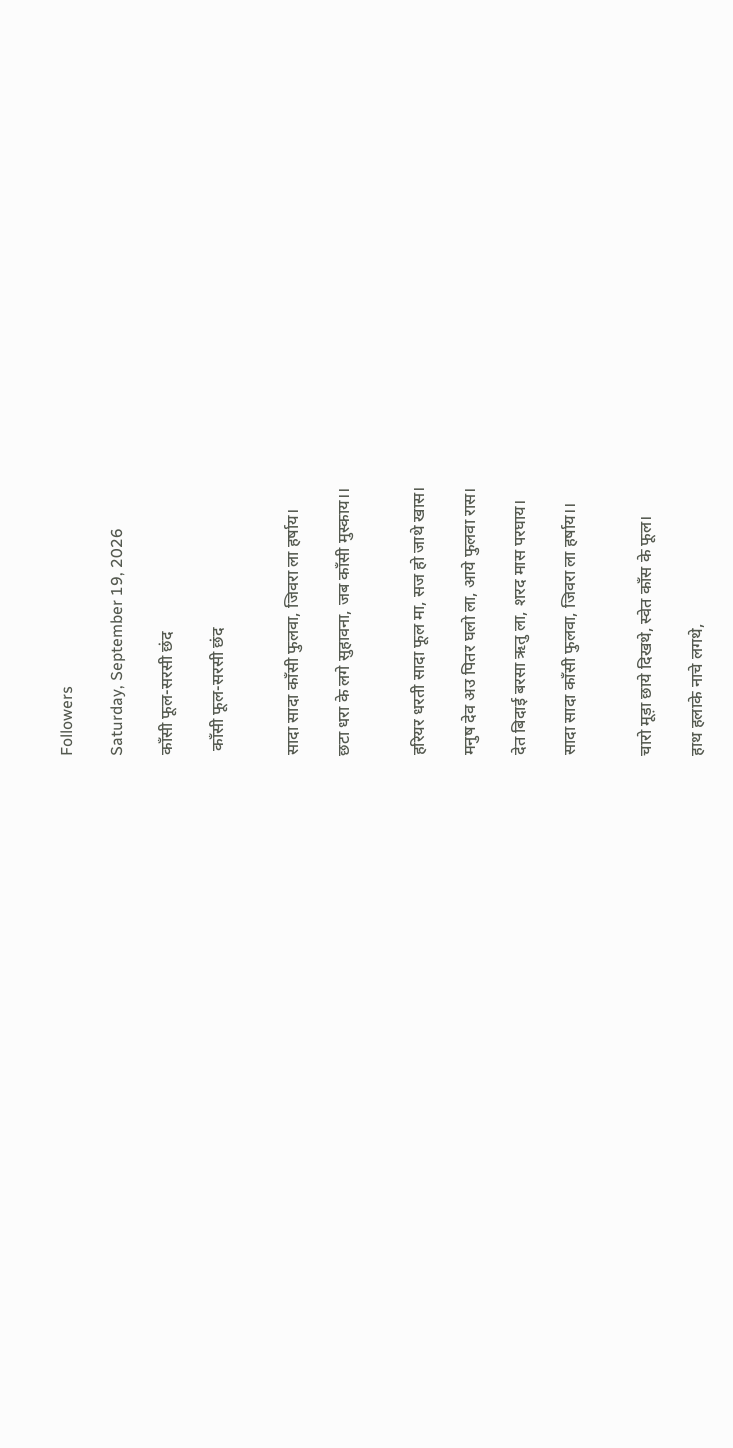Followers

Saturday, September 19, 2026

काँसी फूल-सरसी छंद

 काँसी फूल-सरसी छंद


सादा सादा काँसी फुलवा, जिवरा ला हर्षाय।

छटा धरा के लगे सुहावना, जब काँसी मुस्काय।।


हरियर धरती सादा फूल मा, सज हो जाथे खास।

मनुष देव अउ पितर घलो ला, आये फुलवा रास।

देत बिदाई बरसा ऋतु ला, शरद मास परघाय।

सादा सादा काँसी फुलवा, जिवरा ला हर्षाय।।


चारो मूड़ा छाये दिखथे, स्वेत काँस के फूल।

हाथ हलाके नाचे लगथे,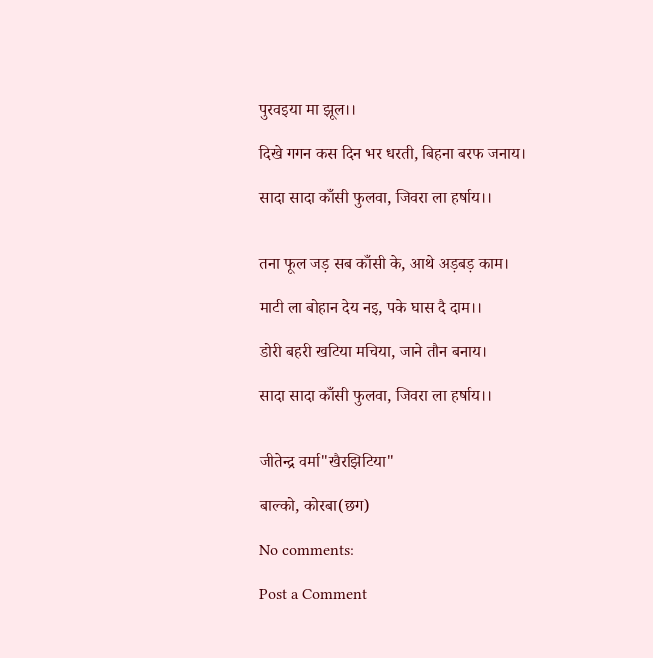पुरवइया मा झूल।।

दिखे गगन कस दिन भर धरती, बिहना बरफ जनाय।

सादा सादा काँसी फुलवा, जिवरा ला हर्षाय।।


तना फूल जड़ सब काँसी के, आथे अड़बड़ काम।

माटी ला बोहान देय नइ, पके घास दै दाम।।

डोरी बहरी खटिया मचिया, जाने तौन बनाय।

सादा सादा काँसी फुलवा, जिवरा ला हर्षाय।।


जीतेन्द्र वर्मा"खैरझिटिया"

बाल्को, कोरबा(छग)

No comments:

Post a Comment